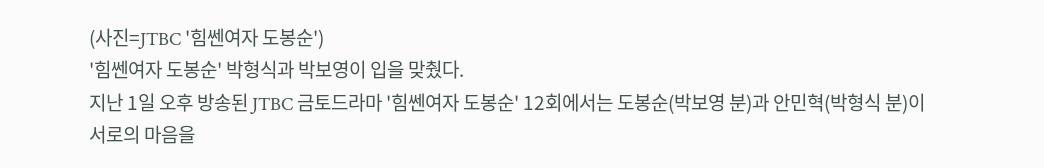(사진=JTBC '힘쎈여자 도봉순')
'힘쎈여자 도봉순' 박형식과 박보영이 입을 맞췄다.
지난 1일 오후 방송된 JTBC 금토드라마 '힘쎈여자 도봉순' 12회에서는 도봉순(박보영 분)과 안민혁(박형식 분)이 서로의 마음을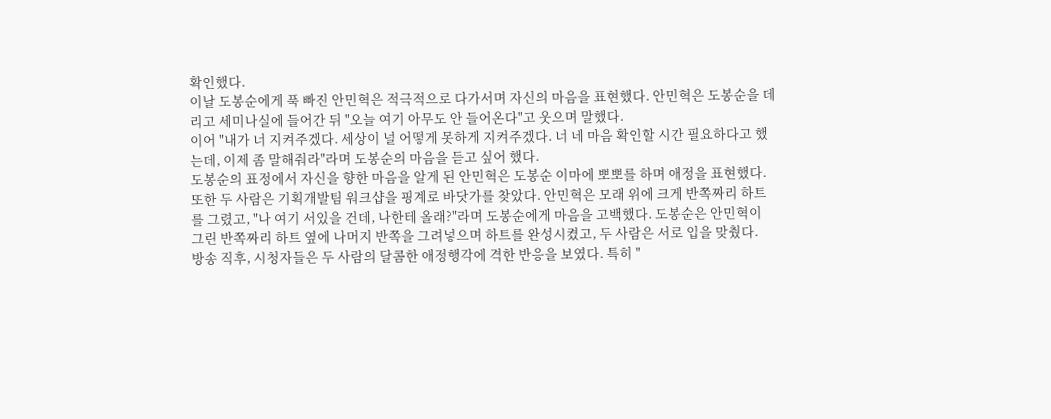확인했다.
이날 도봉순에게 푹 빠진 안민혁은 적극적으로 다가서며 자신의 마음을 표현했다. 안민혁은 도봉순을 데리고 세미나실에 들어간 뒤 "오늘 여기 아무도 안 들어온다"고 웃으며 말했다.
이어 "내가 너 지켜주겠다. 세상이 널 어떻게 못하게 지켜주겠다. 너 네 마음 확인할 시간 필요하다고 했는데, 이제 좀 말해줘라"라며 도봉순의 마음을 듣고 싶어 했다.
도봉순의 표정에서 자신을 향한 마음을 알게 된 안민혁은 도봉순 이마에 뽀뽀를 하며 애정을 표현했다.
또한 두 사람은 기획개발팀 워크샵을 핑계로 바닷가를 찾았다. 안민혁은 모래 위에 크게 반쪽짜리 하트를 그렸고, "나 여기 서있을 건데, 나한테 올래?"라며 도봉순에게 마음을 고백했다. 도봉순은 안민혁이 그린 반쪽짜리 하트 옆에 나머지 반쪽을 그려넣으며 하트를 완성시켰고, 두 사람은 서로 입을 맞췄다.
방송 직후, 시청자들은 두 사람의 달콤한 애정행각에 격한 반응을 보였다. 특히 "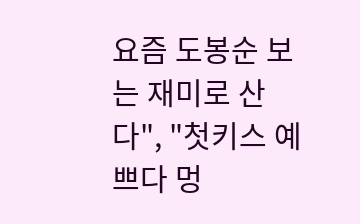요즘 도봉순 보는 재미로 산다", "첫키스 예쁘다 멍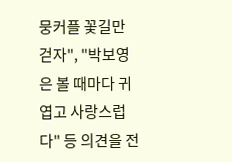뭉커플 꽃길만 걷자", "박보영은 볼 때마다 귀엽고 사랑스럽다" 등 의견을 전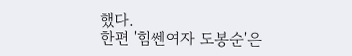했다.
한편 '힘쎈여자 도봉순'은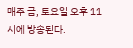매주 금, 토요일 오후 11시에 방송된다.